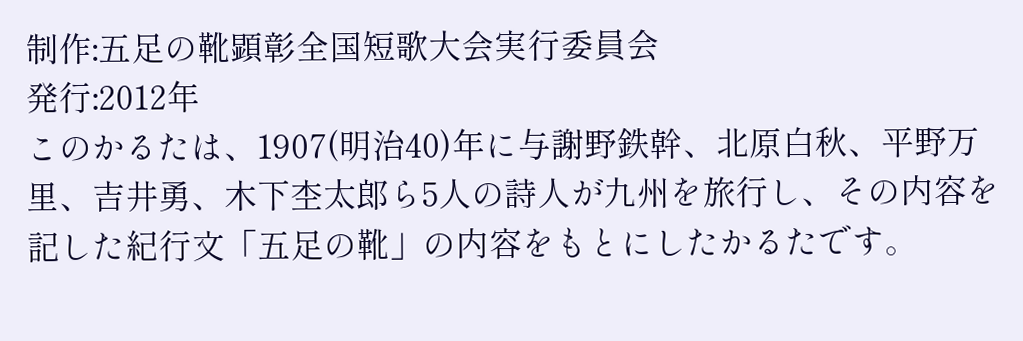制作:五足の靴顕彰全国短歌大会実行委員会
発行:2012年
このかるたは、1907(明治40)年に与謝野鉄幹、北原白秋、平野万里、吉井勇、木下杢太郎ら5人の詩人が九州を旅行し、その内容を記した紀行文「五足の靴」の内容をもとにしたかるたです。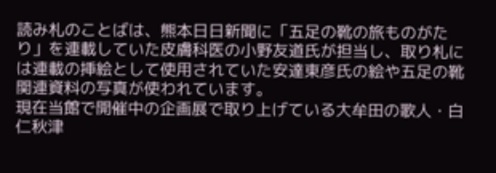読み札のことばは、熊本日日新聞に「五足の靴の旅ものがたり」を連載していた皮膚科医の小野友道氏が担当し、取り札には連載の挿絵として使用されていた安達東彦氏の絵や五足の靴関連資料の写真が使われています。
現在当館で開催中の企画展で取り上げている大牟田の歌人・白仁秋津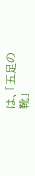は、「五足の靴」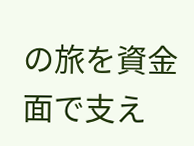の旅を資金面で支え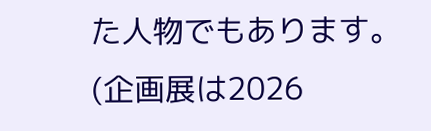た人物でもあります。
(企画展は2026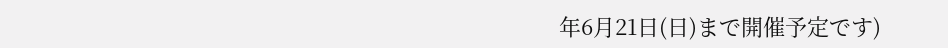年6月21日(日)まで開催予定です)